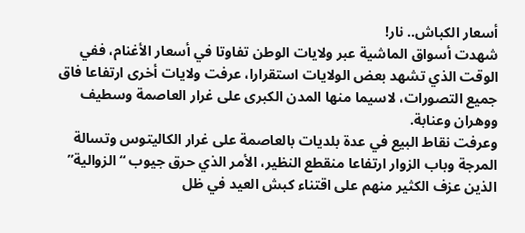أسعار الكباش.. نار!
شهدت أسواق الماشية عبر ولايات الوطن تفاوتا في أسعار الأغنام، ففي الوقت الذي تشهد بعض الولايات استقرارا، عرفت ولايات أخرى ارتفاعا فاق جميع التصورات، لاسيما منها المدن الكبرى على غرار العاصمة وسطيف ووهران وعنابة.
وعرفت نقاط البيع في عدة بلديات بالعاصمة على غرار الكاليتوس وتسالة المرجة وباب الزوار ارتفاعا منقطع النظير، الأمر الذي حرق جيوب “الزوالية” الذين عزف الكثير منهم على اقتناء كبش العيد في ظل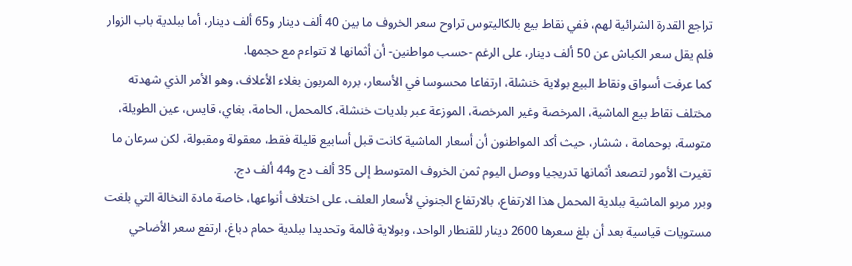تراجع القدرة الشرائية لهم، ففي نقاط بيع بالكاليتوس تراوح سعر الخروف ما بين 40 ألف دينار و65 ألف دينار، أما ببلدية باب الزوار فلم يقل سعر الكباش عن 50 ألف دينار، على الرغم -حسب مواطنين- أن أثمانها لا تتواءم مع حجمها.
كما عرفت أسواق ونقاط البيع بولاية خنشلة، ارتفاعا محسوسا في الأسعار، برره المربون بغلاء الأعلاف، وهو الأمر الذي شهدته مختلف نقاط بيع الماشية، المرخصة وغير المرخصة، الموزعة عبر بلديات خنشلة، كالمحمل، الحامة، بغاي، قايس، عين الطويلة، متوسة، بوحمامة ، ششار، حيث أكد المواطنون أن أسعار الماشية كانت قبل أسابيع قليلة فقط، معقولة ومقبولة، لكن سرعان ما تغيرت الأمور لتصعد أثمانها تدريجيا ووصل اليوم ثمن الخروف المتوسط إلى 35 ألف دج و44 ألف دج.
وبرر مربو الماشية ببلدية المحمل هذا الارتفاع، بالارتفاع الجنوني لأسعار العلف، على اختلاف أنواعها، خاصة مادة النخالة التي بلغت مستويات قياسية بعد أن بلغ سعرها 2600 دينار للقنطار الواحد، وبولاية ڤالمة وتحديدا ببلدية حمام دباغ، ارتفع سعر الأضاحي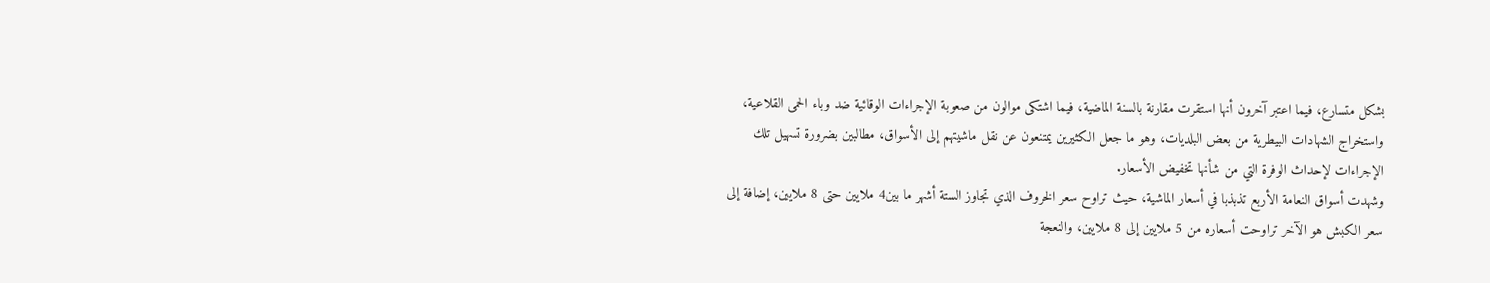بشكل متسارع، فيما اعتبر آخرون أنها استقرت مقارنة بالسنة الماضية، فيما اشتكى موالون من صعوبة الإجراءات الوقائية ضد وباء الحمى القلاعية، واستخراج الشهادات البيطرية من بعض البلديات، وهو ما جعل الكثيرين يمتنعون عن نقل ماشيتهم إلى الأسواق، مطالبين بضرورة تسهيل تلك الإجراءات لإحداث الوفرة التي من شأنها تخفيض الأسعار.
وشهدت أسواق النعامة الأربع تذبذبا في أسعار الماشية، حيث تراوح سعر الخروف الذي تجاوز الستة أشهر ما بين4 ملايين حتى 8 ملايين، إضافة إلى سعر الكبش هو الآخر تراوحت أسعاره من 5 ملايين إلى 8 ملايين، والنعجة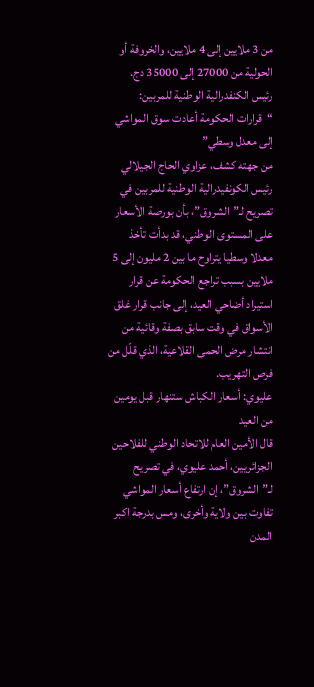من 3 ملايين إلى 4 ملايين، والخروفة أو الحولية من 27000 إلى 35000 دج.
رئيس الكنفدرالية الوطنية للمربين:
“قرارات الحكومة أعادت سوق المواشي إلى معدل وسطي”
من جهته كشف، عزاوي الحاج الجيلالي رئيس الكونفيدرالية الوطنية للمربين في تصريح لـ”الشروق”، بأن بورصة الأسعار على المستوى الوطني، قد بدأت تأخذ معدلا وسطيا يتراوح ما بين 2 مليون إلى 5 ملايين بسبب تراجع الحكومة عن قرار استيراد أضاحي العيد، إلى جانب قرار غلق الأسواق في وقت سابق بصفة وقائية من انتشار مرض الحمى القلاعية، الذي قلّل من فرص التهريب.
عليوي: أسعار الكباش ستنهار قبل يومين من العيد
قال الأمين العام للاتحاد الوطني للفلاحين الجزائريين، أحمد عليوي، في تصريح لـ”الشروق”، إن ارتفاع أسعار المواشي تفاوت بين ولاية وأخرى، ومس بدرجة اكبر المدن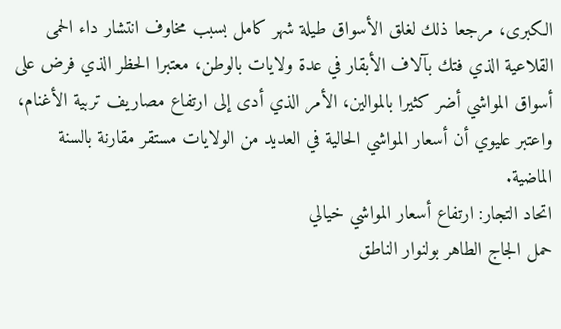الكبرى، مرجعا ذلك لغلق الأسواق طيلة شهر كامل بسبب مخاوف انتشار داء الحمى القلاعية الذي فتك بآلاف الأبقار في عدة ولايات بالوطن، معتبرا الحظر الذي فرض على أسواق المواشي أضر كثيرا بالموالين، الأمر الذي أدى إلى ارتفاع مصاريف تربية الأغنام، واعتبر عليوي أن أسعار المواشي الحالية في العديد من الولايات مستقر مقارنة بالسنة الماضية.
اتحاد التجار: ارتفاع أسعار المواشي خيالي
حمل الجاج الطاهر بولنوار الناطق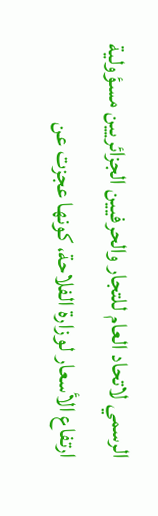الرسمي لاتحاد العام للتجار والحرفيين الجزائريين مسؤولية ارتفاع الأسعار لوزارة الفلاحة، كونها عجزت عن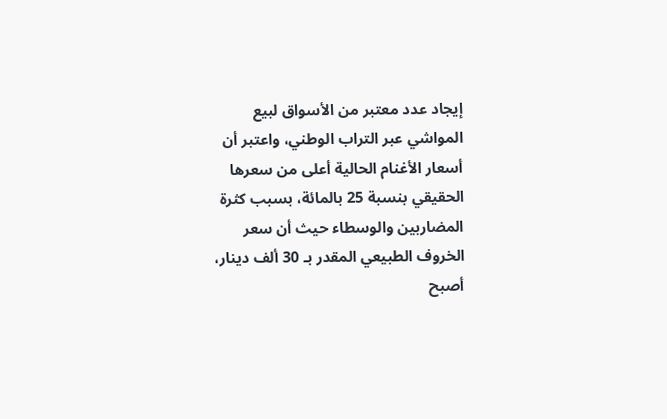إيجاد عدد معتبر من الأسواق لبيع المواشي عبر التراب الوطني، واعتبر أن أسعار الأغنام الحالية أعلى من سعرها الحقيقي بنسبة 25 بالمائة، بسبب كثرة المضاربين والوسطاء حيث أن سعر الخروف الطبيعي المقدر بـ 30 ألف دينار، أصبح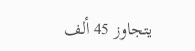يتجاوز 45 ألف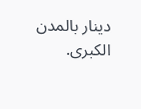دينار بالمدن الكبرى.